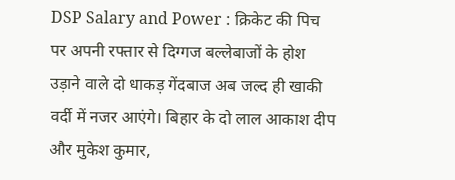DSP Salary and Power : क्रिकेट की पिच पर अपनी रफ्तार से दिग्गज बल्लेबाजों के होश उड़ाने वाले दो धाकड़ गेंदबाज अब जल्द ही खाकी वर्दी में नजर आएंगे। बिहार के दो लाल आकाश दीप और मुकेश कुमार,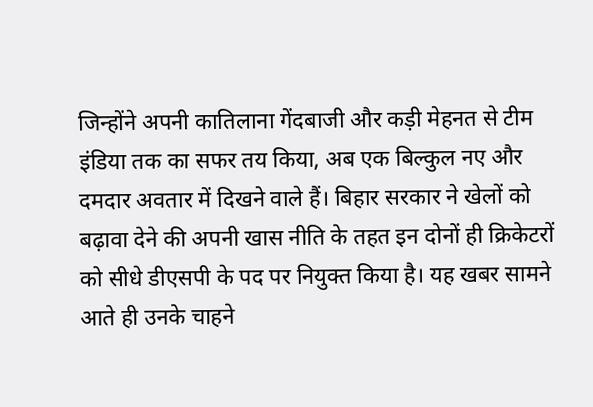जिन्होंने अपनी कातिलाना गेंदबाजी और कड़ी मेहनत से टीम इंडिया तक का सफर तय किया, अब एक बिल्कुल नए और दमदार अवतार में दिखने वाले हैं। बिहार सरकार ने खेलों को बढ़ावा देने की अपनी खास नीति के तहत इन दोनों ही क्रिकेटरों को सीधे डीएसपी के पद पर नियुक्त किया है। यह खबर सामने आते ही उनके चाहने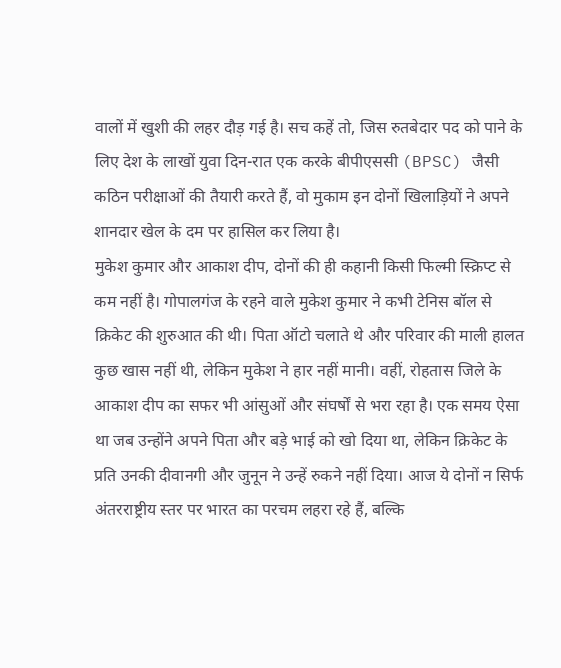वालों में खुशी की लहर दौड़ गई है। सच कहें तो, जिस रुतबेदार पद को पाने के लिए देश के लाखों युवा दिन-रात एक करके बीपीएससी (BPSC) जैसी कठिन परीक्षाओं की तैयारी करते हैं, वो मुकाम इन दोनों खिलाड़ियों ने अपने शानदार खेल के दम पर हासिल कर लिया है।
मुकेश कुमार और आकाश दीप, दोनों की ही कहानी किसी फिल्मी स्क्रिप्ट से कम नहीं है। गोपालगंज के रहने वाले मुकेश कुमार ने कभी टेनिस बॉल से क्रिकेट की शुरुआत की थी। पिता ऑटो चलाते थे और परिवार की माली हालत कुछ खास नहीं थी, लेकिन मुकेश ने हार नहीं मानी। वहीं, रोहतास जिले के आकाश दीप का सफर भी आंसुओं और संघर्षों से भरा रहा है। एक समय ऐसा था जब उन्होंने अपने पिता और बड़े भाई को खो दिया था, लेकिन क्रिकेट के प्रति उनकी दीवानगी और जुनून ने उन्हें रुकने नहीं दिया। आज ये दोनों न सिर्फ अंतरराष्ट्रीय स्तर पर भारत का परचम लहरा रहे हैं, बल्कि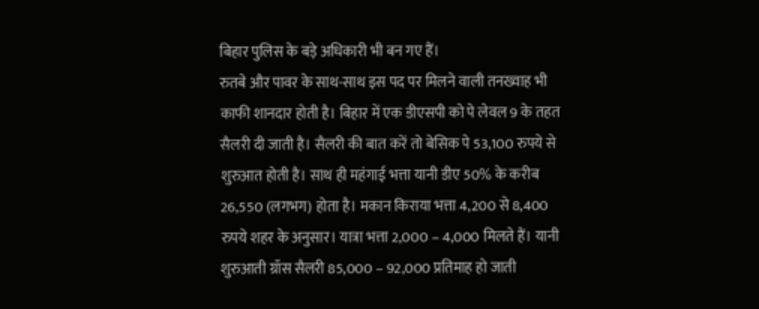बिहार पुलिस के बड़े अधिकारी भी बन गए हैं।
रुतबे और पावर के साथ-साथ इस पद पर मिलने वाली तनख्वाह भी काफी शानदार होती है। बिहार में एक डीएसपी को पे लेवल 9 के तहत सैलरी दी जाती है। सैलरी की बात करें तो बेसिक पे 53,100 रुपये से शुरुआत होती है। साथ ही महंगाई भत्ता यानी डीए 50% के करीब 26,550 (लगभग) होता है। मकान किराया भत्ता 4,200 से 8,400 रुपये शहर के अनुसार। यात्रा भत्ता 2,000 – 4,000 मिलते हैं। यानी शुरुआती ग्रॉस सैलरी 85,000 – 92,000 प्रतिमाह हो जाती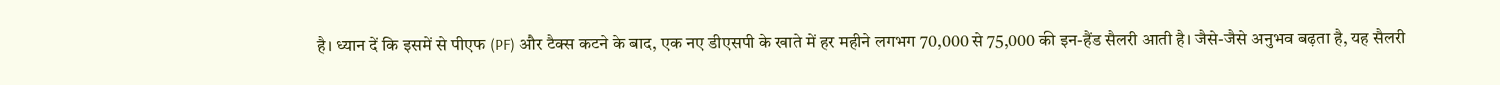है। ध्यान दें कि इसमें से पीएफ (PF) और टैक्स कटने के बाद, एक नए डीएसपी के खाते में हर महीने लगभग 70,000 से 75,000 की इन-हैंड सैलरी आती है। जैसे-जैसे अनुभव बढ़ता है, यह सैलरी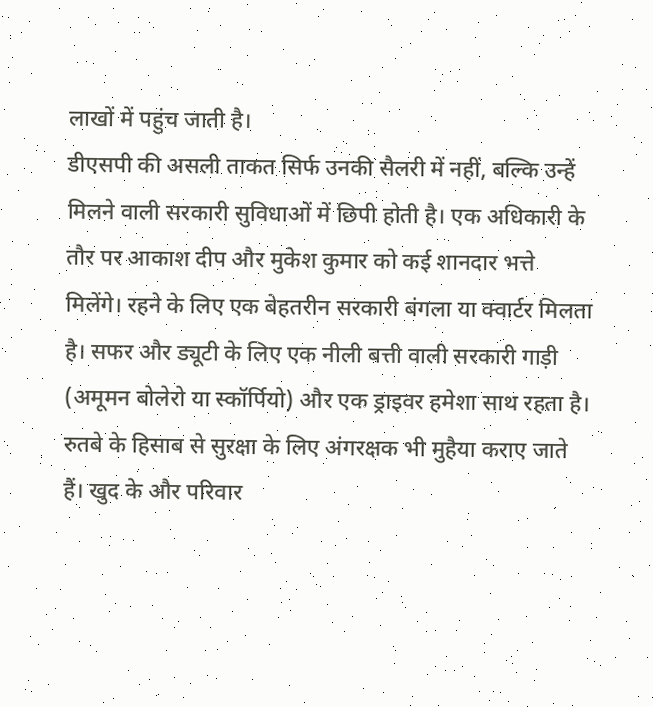लाखों में पहुंच जाती है।
डीएसपी की असली ताकत सिर्फ उनकी सैलरी में नहीं, बल्कि उन्हें मिलने वाली सरकारी सुविधाओं में छिपी होती है। एक अधिकारी के तौर पर आकाश दीप और मुकेश कुमार को कई शानदार भत्ते मिलेंगे। रहने के लिए एक बेहतरीन सरकारी बंगला या क्वार्टर मिलता है। सफर और ड्यूटी के लिए एक नीली बत्ती वाली सरकारी गाड़ी (अमूमन बोलेरो या स्कॉर्पियो) और एक ड्राइवर हमेशा साथ रहता है। रुतबे के हिसाब से सुरक्षा के लिए अंगरक्षक भी मुहैया कराए जाते हैं। खुद के और परिवार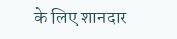के लिए शानदार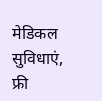मेडिकल सुविधाएं, फ्री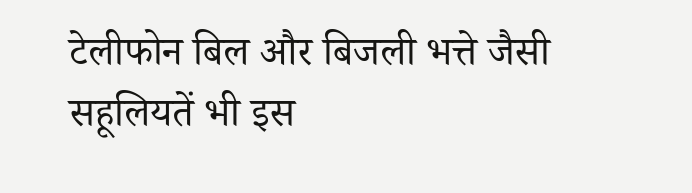टेलीफोन बिल और बिजली भत्ते जैसी सहूलियतें भी इस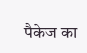पैकेज का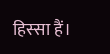हिस्सा हैं।